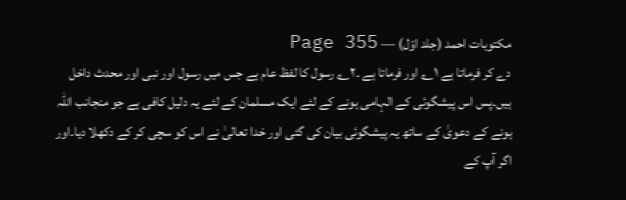مکتوبات احمد (جلد اوّل) — Page 355
دے کر فرماتا ہے ۱؎ اور فرماتا ہے ۔۲؎ رسول کا لفظ عام ہے جس میں رسول اور نبی اور محدث داخل ہیں۔پس اس پیشگوئی کے الہامی ہونے کے لئے ایک مسلمان کے لئے یہ دلیل کافی ہے جو منجانب اللہ ہونے کے دعویٰ کے ساتھ یہ پیشگوئی بیان کی گئی اور خدا تعالیٰ نے اس کو سچی کر کے دکھلا دیا۔اور اگر آپ کے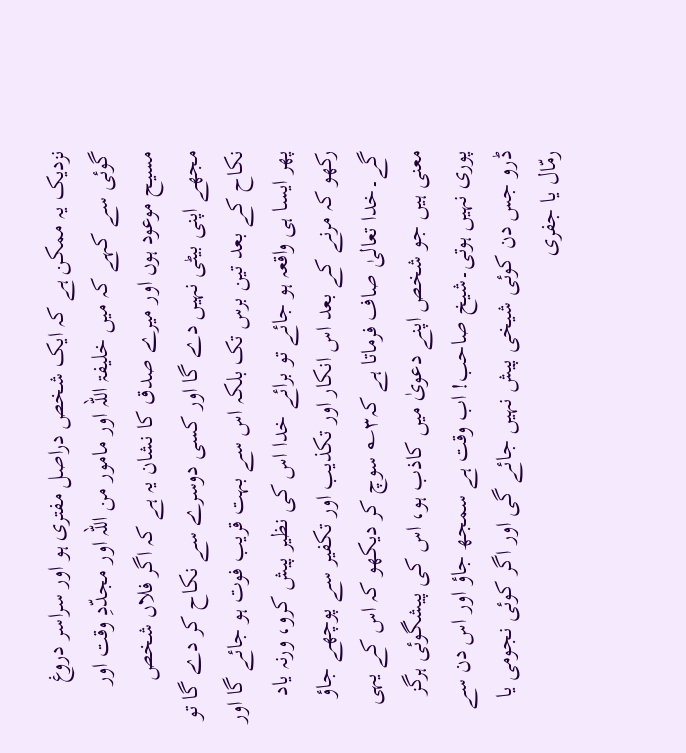نزدیک یہ ممکن ہے کہ ایک شخص دراصل مفتری ہو اور سراسر دروغ گوئی سے کہے کہ میں خلیفۃ اللہ اور مامور من اللہ اور مجدّدِ وقت اور مسیح موعود ہوں اور میرے صدق کا نشان یہ ہے کہ اگر فلاں شخص مجھے اپنی بیٹی نہیں دے گا اور کسی دوسرے سے نکاح کر دے گا تو نکاح کے بعد تین برس تک بلکہ اس سے بہت قریب فوت ہو جائے گا اور پھر ایسا ہی واقعہ ہو جائے تو برائے خدا اس کی نظیر پیش کرو، ورنہ یاد رکھو کہ مرنے کے بعد اس انکار اور تکذیب اور تکفیر سے پوچھے جاؤ گے۔خدا تعالیٰ صاف فرماتا ہے کہ۳؎ سوچ کر دیکھو کہ اس کے یہی معنی ہیں جو شخص اپنے دعویٰ میں کاذب ہو، اس کی پیشگوئی ہرگز پوری نہیں ہوتی۔شیخ صاحب! اب وقت ہے سمجھ جاؤ اور اس دن سے ڈرو جس دن کوئی شیخی پیش نہیں جائے گی اور اگر کوئی نجومی یا رمّال یا جفری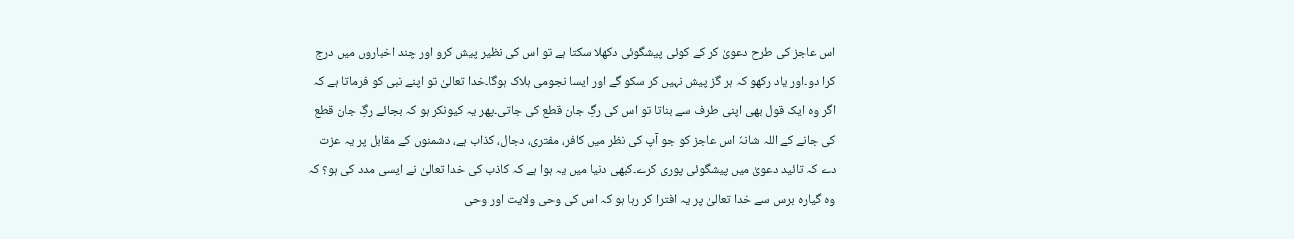اس عاجز کی طرح دعویٰ کر کے کوئی پیشگوئی دکھلا سکتا ہے تو اس کی نظیر پیش کرو اور چند اخباروں میں درج کرا دو۔اور یاد رکھو کہ ہر گز پیش نہیں کر سکو گے اور ایسا نجومی ہلاک ہوگا۔خدا تعالیٰ تو اپنے نبی کو فرماتا ہے کہ اگر وہ ایک قول بھی اپنی طرف سے بناتا تو اس کی رگِ جان قطع کی جاتی۔پھر یہ کیونکر ہو کہ بجائے رگِ جان قطع کی جانے کے اللہ شانہٗ اس عاجز کو جو آپ کی نظر میں کافر، مفتری، دجال، کذاب ہے، دشمنوں کے مقابل پر یہ عزت دے کہ تائید دعویٰ میں پیشگوئی پوری کرے۔کبھی دنیا میں یہ ہوا ہے کہ کاذب کی خدا تعالیٰ نے ایسی مدد کی ہو؟ کہ وہ گیارہ برس سے خدا تعالیٰ پر یہ افترا کر رہا ہو کہ اس کی وحی ولایت اور وحی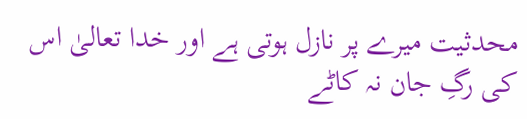محدثیت میرے پر نازل ہوتی ہے اور خدا تعالیٰ اس کی رگِ جان نہ کاٹے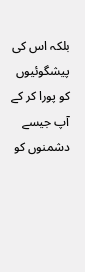بلکہ اس کی پیشگوئیوں کو پورا کر کے آپ جیسے دشمنوں کو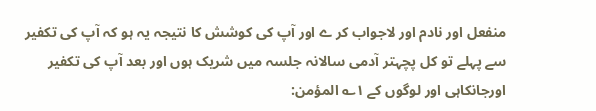منفعل اور نادم اور لاجواب کر ے اور آپ کی کوشش کا نتیجہ یہ ہو کہ آپ کی تکفیر سے پہلے تو کل پچہتر آدمی سالانہ جلسہ میں شریک ہوں اور بعد آپ کی تکفیر اورجانکاہی اور لوگوں کے ۱؎ المؤمن: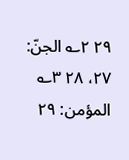۲۹ ۲؎ الجنّ: ۲۷، ۲۸ ۳؎ المؤمن: ۲۹